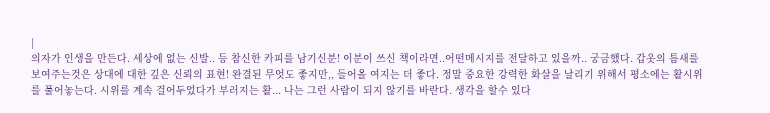|
의자가 인생을 만든다. 세상에 없는 신발.. 등 참신한 카피를 남기신분! 이분이 쓰신 책이라면..어떤메시지를 전달하고 있을까.. 궁금했다. 갑옷의 틈새를 보여주는것은 상대에 대한 깊은 신뢰의 표현! 완결된 무엇도 좋지만,, 들어올 여지는 더 좋다. 정말 중요한 강력한 화살을 날리기 위해서 평소에는 활시위를 풀어놓는다. 시위를 계속 걸어두었다가 부러지는 활... 나는 그런 사람이 되지 않기를 바란다. 생각을 할수 있다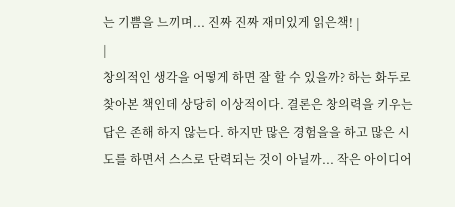는 기쁨을 느끼며... 진짜 진짜 재미있게 읽은책! |
|
창의적인 생각을 어떻게 하면 잘 할 수 있을까? 하는 화두로 찾아본 책인데 상당히 이상적이다. 결론은 창의력을 키우는 답은 존해 하지 않는다. 하지만 많은 경험을을 하고 많은 시도를 하면서 스스로 단력되는 것이 아닐까... 작은 아이디어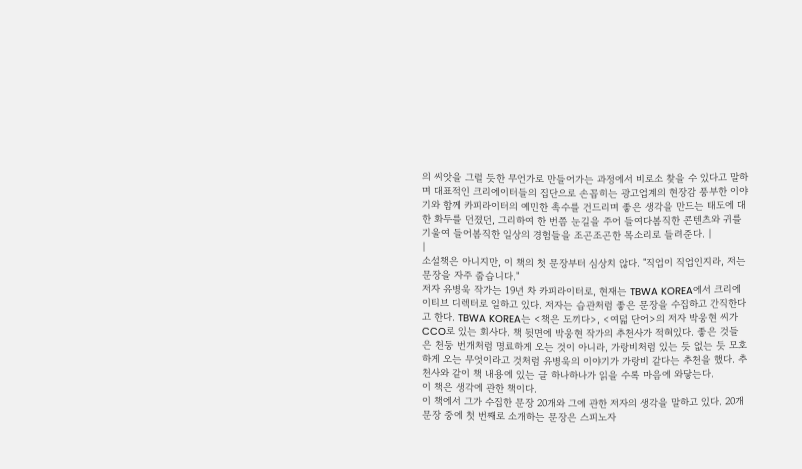의 씨앗을 그럴 듯한 무언가로 만들어가는 과정에서 비로소 찾을 수 있다고 말하며 대표적인 크리에이터들의 집단으로 손꼽히는 광고업계의 현장감 풍부한 이야기와 함께 카피라이터의 예민한 촉수를 건드리며 좋은 생각을 만드는 태도에 대한 화두를 던졌던, 그리하여 한 번쯤 눈길을 주어 들여다봄직한 콘텐츠와 귀를 기울여 들어봄직한 일상의 경험들을 조곤조곤한 목소리로 들려준다. |
|
소설책은 아니지만, 이 책의 첫 문장부터 심상치 않다. "직업이 직업인지라, 저는 문장을 자주 줍습니다."
저자 유병욱 작가는 19년 차 카피라이터로, 현재는 TBWA KOREA에서 크리에이티브 디렉터로 일하고 있다. 저자는 습관처럼 좋은 문장을 수집하고 간직한다고 한다. TBWA KOREA는 <책은 도끼다>, <여덟 단어>의 저자 박웅현 씨가 CCO로 있는 회사다. 책 뒷면에 박웅현 작가의 추천사가 적혀있다. 좋은 것들은 천둥 번개처럼 명료하게 오는 것이 아니라, 가랑비처럼 있는 듯 없는 듯 모호하게 오는 무엇이라고 것처럼 유병욱의 이야기가 가랑비 같다는 추천을 했다. 추천사와 같이 책 내용에 있는 글 하나하나가 읽을 수록 마음에 와닿는다.
이 책은 생각에 관한 책이다.
이 책에서 그가 수집한 문장 20개와 그에 관한 저자의 생각을 말하고 있다. 20개 문장 중에 첫 번째로 소개하는 문장은 스피노자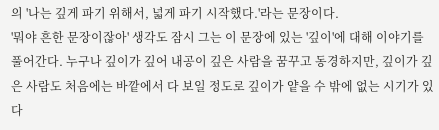의 '나는 깊게 파기 위해서, 넓게 파기 시작했다.'라는 문장이다.
'뭐야 흔한 문장이잖아' 생각도 잠시 그는 이 문장에 있는 '깊이'에 대해 이야기를 풀어간다. 누구나 깊이가 깊어 내공이 깊은 사람을 꿈꾸고 동경하지만, 깊이가 깊은 사람도 처음에는 바깥에서 다 보일 정도로 깊이가 얕을 수 밖에 없는 시기가 있다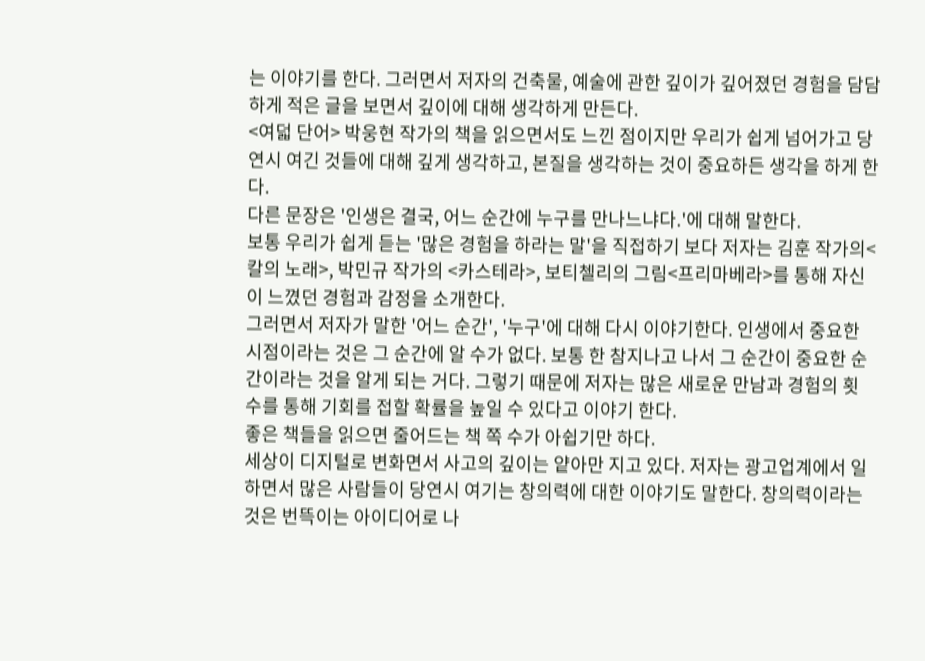는 이야기를 한다. 그러면서 저자의 건축물, 예술에 관한 깊이가 깊어졌던 경험을 담담하게 적은 글을 보면서 깊이에 대해 생각하게 만든다.
<여덟 단어> 박웅현 작가의 책을 읽으면서도 느낀 점이지만 우리가 쉽게 넘어가고 당연시 여긴 것들에 대해 깊게 생각하고, 본질을 생각하는 것이 중요하든 생각을 하게 한다.
다른 문장은 '인생은 결국, 어느 순간에 누구를 만나느냐다.'에 대해 말한다.
보통 우리가 쉽게 듣는 '많은 경험을 하라는 말'을 직접하기 보다 저자는 김훈 작가의<칼의 노래>, 박민규 작가의 <카스테라>, 보티첼리의 그림<프리마베라>를 통해 자신이 느꼈던 경험과 감정을 소개한다.
그러면서 저자가 말한 '어느 순간', '누구'에 대해 다시 이야기한다. 인생에서 중요한 시점이라는 것은 그 순간에 알 수가 없다. 보통 한 참지나고 나서 그 순간이 중요한 순간이라는 것을 알게 되는 거다. 그렇기 때문에 저자는 많은 새로운 만남과 경험의 횟 수를 통해 기회를 접할 확률을 높일 수 있다고 이야기 한다.
좋은 책들을 읽으면 줄어드는 책 쪽 수가 아쉽기만 하다.
세상이 디지털로 변화면서 사고의 깊이는 얕아만 지고 있다. 저자는 광고업계에서 일하면서 많은 사람들이 당연시 여기는 창의력에 대한 이야기도 말한다. 창의력이라는 것은 번뜩이는 아이디어로 나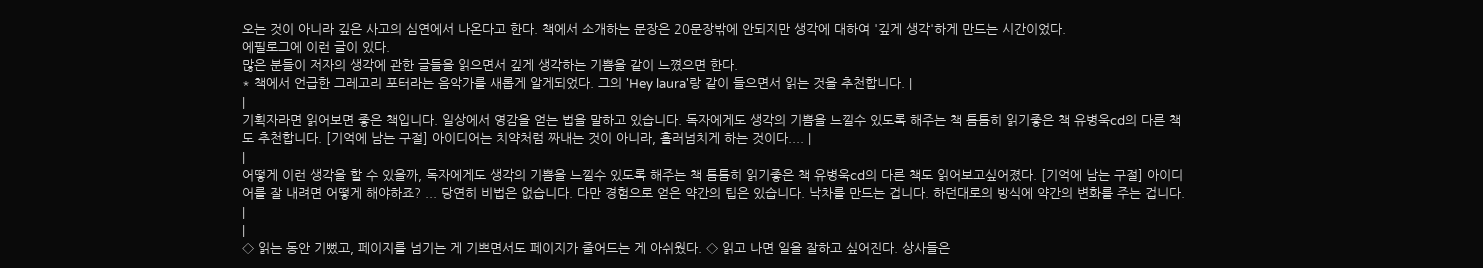오는 것이 아니라 깊은 사고의 심연에서 나온다고 한다. 책에서 소개하는 문장은 20문장밖에 안되지만 생각에 대하여 '깊게 생각'하게 만드는 시간이었다.
에필로그에 이런 글이 있다.
많은 분들이 저자의 생각에 관한 글들을 읽으면서 깊게 생각하는 기쁨을 같이 느꼈으면 한다.
* 책에서 언급한 그레고리 포터라는 음악가를 새롭게 알게되었다. 그의 'Hey laura'랑 같이 들으면서 읽는 것을 추천합니다. |
|
기획자라면 읽어보면 좋은 책입니다. 일상에서 영감을 얻는 법을 말하고 있습니다. 독자에게도 생각의 기쁨을 느낄수 있도록 해주는 책 틈틈히 읽기좋은 책 유병욱cd의 다른 책도 추천합니다. [기억에 남는 구절] 아이디어는 치약처럼 짜내는 것이 아니라, 흘러넘치게 하는 것이다.... |
|
어떻게 이런 생각을 할 수 있을까, 독자에게도 생각의 기쁨을 느낄수 있도록 해주는 책 틈틈히 읽기좋은 책 유병욱cd의 다른 책도 읽어보고싶어졌다. [기억에 남는 구절] 아이디어를 잘 내려면 어떻게 해야하죠? ... 당연히 비법은 없습니다. 다만 경험으로 얻은 약간의 팁은 있습니다. 낙차를 만드는 겁니다. 하던대로의 방식에 약간의 변화를 주는 겁니다. |
|
◇ 읽는 동안 기뻤고, 페이지를 넘기는 게 기쁘면서도 페이지가 줄어드는 게 아쉬웠다. ◇ 읽고 나면 일을 잘하고 싶어진다. 상사들은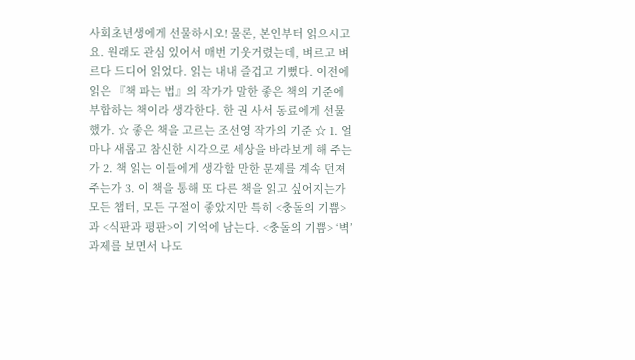사회초년생에게 선물하시오! 물론, 본인부터 읽으시고요. 원래도 관심 있어서 매번 기웃거렸는데, 벼르고 벼르다 드디어 읽었다. 읽는 내내 즐겁고 기뻤다. 이전에 읽은 『책 파는 법』의 작가가 말한 좋은 책의 기준에 부합하는 책이라 생각한다. 한 권 사서 동료에게 선물했가. ☆ 좋은 책을 고르는 조선영 작가의 기준 ☆ 1. 얼마나 새롭고 참신한 시각으로 세상을 바라보게 해 주는가 2. 책 읽는 이들에게 생각할 만한 문제를 계속 던져 주는가 3. 이 책을 통해 또 다른 책을 읽고 싶어지는가 모든 챕터, 모든 구절이 좋았지만 특히 <충돌의 기쁨>과 <식판과 평판>이 기억에 남는다. <충돌의 기쁨> ‘벽’ 과제를 보면서 나도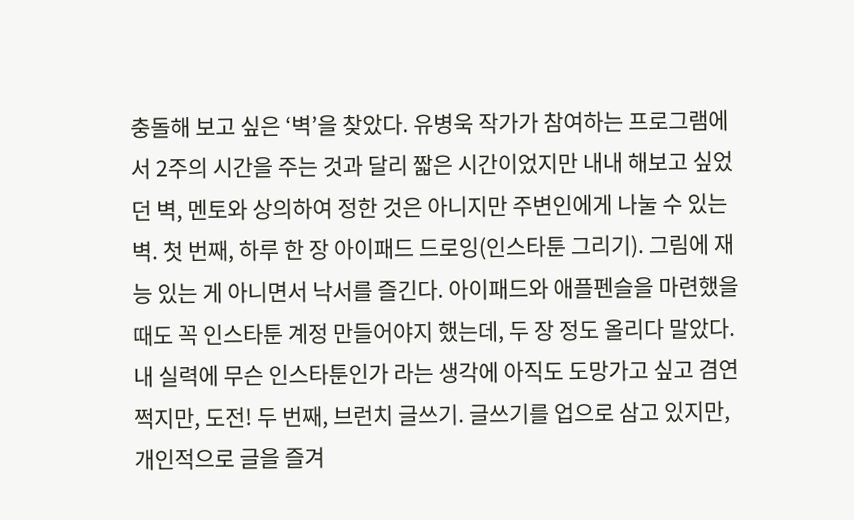충돌해 보고 싶은 ‘벽’을 찾았다. 유병욱 작가가 참여하는 프로그램에서 2주의 시간을 주는 것과 달리 짧은 시간이었지만 내내 해보고 싶었던 벽, 멘토와 상의하여 정한 것은 아니지만 주변인에게 나눌 수 있는 벽. 첫 번째, 하루 한 장 아이패드 드로잉(인스타툰 그리기). 그림에 재능 있는 게 아니면서 낙서를 즐긴다. 아이패드와 애플펜슬을 마련했을 때도 꼭 인스타툰 계정 만들어야지 했는데, 두 장 정도 올리다 말았다. 내 실력에 무슨 인스타툰인가 라는 생각에 아직도 도망가고 싶고 겸연쩍지만, 도전! 두 번째, 브런치 글쓰기. 글쓰기를 업으로 삼고 있지만, 개인적으로 글을 즐겨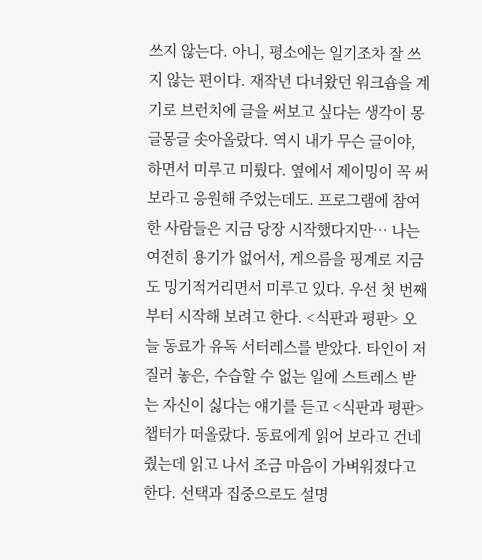쓰지 않는다. 아니, 평소에는 일기조차 잘 쓰지 않는 편이다. 재작년 다녀왔던 워크숍을 계기로 브런치에 글을 써보고 싶다는 생각이 몽글몽글 솟아올랐다. 역시 내가 무슨 글이야, 하면서 미루고 미뤘다. 옆에서 제이밍이 꼭 써보라고 응원해 주었는데도. 프로그램에 참여한 사람들은 지금 당장 시작했다지만… 나는 여전히 용기가 없어서, 게으름을 핑계로 지금도 밍기적거리면서 미루고 있다. 우선 첫 번째부터 시작해 보려고 한다. <식판과 평판> 오늘 동료가 유독 서터레스를 받았다. 타인이 저질러 놓은, 수습할 수 없는 일에 스트레스 받는 자신이 싫다는 얘기를 듣고 <식판과 평판> 챕터가 떠올랐다. 동료에게 읽어 보라고 건네 줬는데 읽고 나서 조금 마음이 가벼워졌다고 한다. 선택과 집중으로도 설명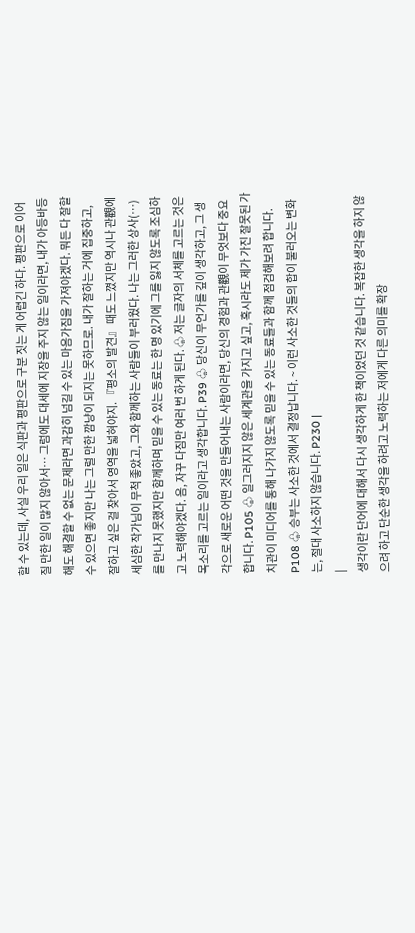할 수 있는데, 사실 우리 일은 식판과 평판으로 구분 짓는 게 어렵긴 하다. 평판으로 이어질 만한 일이 많지 않아서… 그럼에도 대세에 지장을 주지 않는 일이라면, 내가 아등바등해도 해결할 수 없는 문제라면 과감히 넘길 수 있는 마음가짐을 가져야겠다. 뭐든 다 잘할 수 있으면 좋지만 나는 그럴 만한 깜냥이 되지는 못하므로. 내가 잘하는 거에 집중하고, 잘하고 싶은 걸 찾아서 영역을 넓혀야지. 『평소의 발견』 때도 느꼈지만 역시나 관觀에 세심한 작가님이 무척 좋았고, 그와 함께하는 사람들이 부러웠다. 나는 그러한 상사(…)를 만나지 못했지만 함께하며 믿을 수 있는 동료는 한 명 있기에 그를 잃지 않도록 조심하고 노력해야겠다. 음, 자꾸 다짐만 여러 번 하게 된다. ♧ 저는 글자의 서체를 고르는 것은 목소리를 고르는 일이라고 생각합니다. P39 ♧ 당신이 무언가를 깊이 생각하고, 그 생각으로 새로운 어떤 것을 만들어내는 사람이라면, 당신의 경험과 관觀이 무엇보다 중요합니다. P105 ♧ 일그러지지 않은 세계관을 가지고 싶고, 혹시라도 제가 가진 잘못된 가치관이 미디어를 통해 나가지 않도록 믿을 수 있는 동료들과 함께 점검해보려 합니다. P108 ♧ 승부는 사소한 것에서 결정납니다. ~ 이런 사소한 것들의 합이 불러오는 변화는, 절대 사소하지 않습니다. P230 |
|
생각이란 단어에 대해서 다시 생각하게 한 책이었던 것 같습니다. 복잡한 생각을 하지 않으려 하고 단순한 생각을 하려고 노력하는 저에게 다른 의미를 확장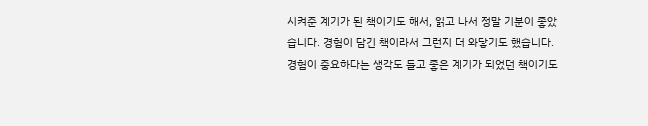시켜준 계기가 된 책이기도 해서, 읽고 나서 정말 기분이 좋았습니다. 경험이 담긴 책이라서 그런지 더 와닿기도 했습니다. 경험이 중요하다는 생각도 들고 좋은 계기가 되었던 책이기도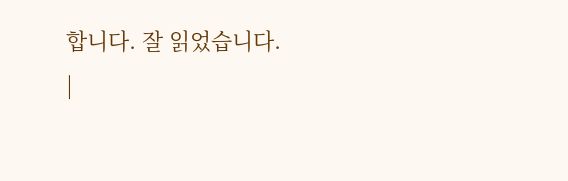합니다. 잘 읽었습니다.
|